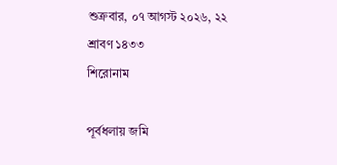শুক্রবার, ০৭ আগস্ট ২০২৬, ২২ শ্রাবণ ১৪৩৩
শিরোনাম

পূর্বধলায় জমি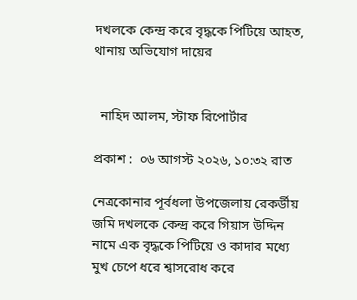দখলকে কেন্দ্র করে বৃদ্ধকে পিটিয়ে আহত, থানায় অভিযোগ দায়ের


  নাহিদ আলম, স্টাফ রিপোর্টার

প্রকাশ :  ০৬ আগস্ট ২০২৬, ১০:৩২ রাত

নেত্রকোনার পূর্বধলা উপজেলায় রেকর্ডীয় জমি দখলকে কেন্দ্র করে গিয়াস উদ্দিন নামে এক বৃদ্ধকে পিটিয়ে ও কাদার মধ্যে মুখ চেপে ধরে শ্বাসরোধ করে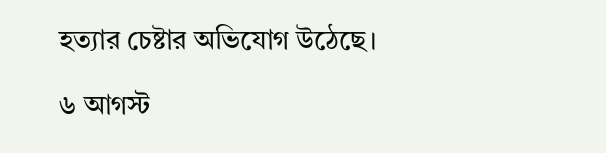হত্যার চেষ্টার অভিযোগ উঠেছে।

৬ আগস্ট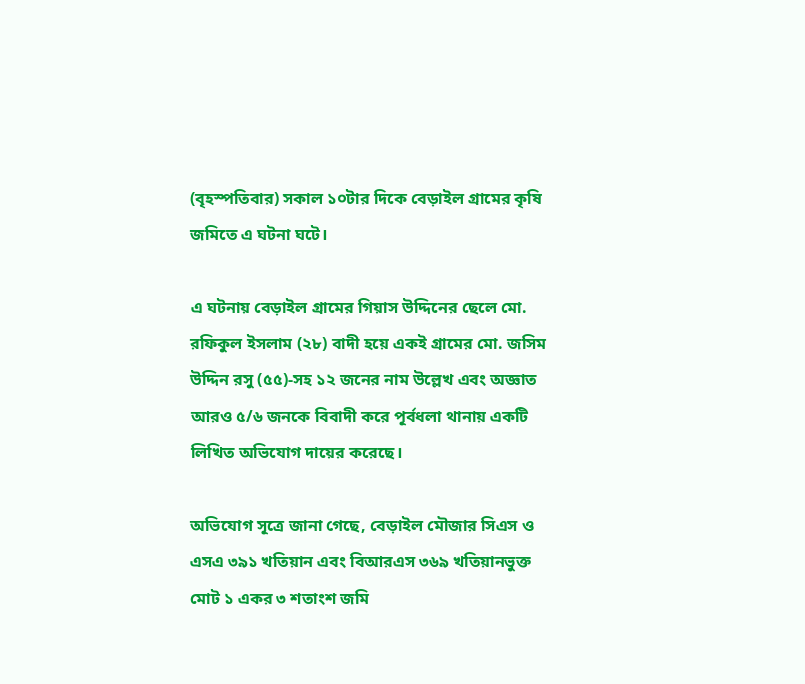(বৃহস্পতিবার) সকাল ১০টার দিকে বেড়াইল গ্রামের কৃষি জমিতে এ ঘটনা ঘটে।

এ ঘটনায় বেড়াইল গ্রামের গিয়াস উদ্দিনের ছেলে মো. রফিকুল ইসলাম (২৮) বাদী হয়ে একই গ্রামের মো. জসিম উদ্দিন রসু (৫৫)-সহ ১২ জনের নাম উল্লেখ এবং অজ্ঞাত আরও ৫/৬ জনকে বিবাদী করে পূর্বধলা থানায় একটি লিখিত অভিযোগ দায়ের করেছে।

অভিযোগ সূত্রে জানা গেছে, বেড়াইল মৌজার সিএস ও এসএ ৩৯১ খতিয়ান এবং বিআরএস ৩৬৯ খতিয়ানভুক্ত মোট ১ একর ৩ শতাংশ জমি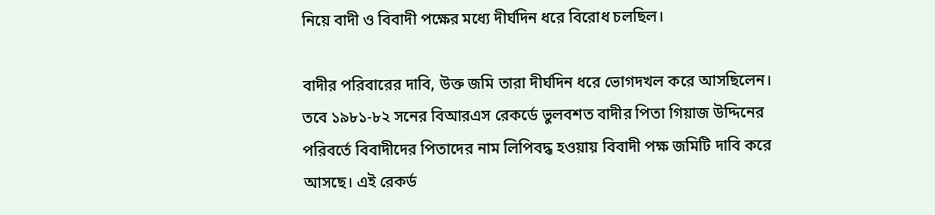নিয়ে বাদী ও বিবাদী পক্ষের মধ্যে দীর্ঘদিন ধরে বিরোধ চলছিল।

বাদীর পরিবারের দাবি, উক্ত জমি তারা দীর্ঘদিন ধরে ভোগদখল করে আসছিলেন। তবে ১৯৮১-৮২ সনের বিআরএস রেকর্ডে ভুলবশত বাদীর পিতা গিয়াজ উদ্দিনের পরিবর্তে বিবাদীদের পিতাদের নাম লিপিবদ্ধ হওয়ায় বিবাদী পক্ষ জমিটি দাবি করে আসছে। এই রেকর্ড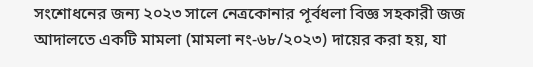সংশোধনের জন্য ২০২৩ সালে নেত্রকোনার পূর্বধলা বিজ্ঞ সহকারী জজ আদালতে একটি মামলা (মামলা নং-৬৮/২০২৩) দায়ের করা হয়, যা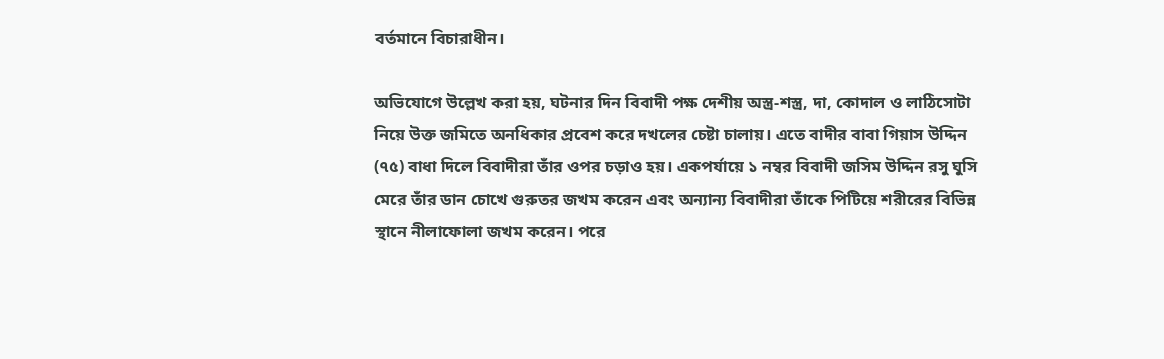বর্তমানে বিচারাধীন।

অভিযোগে উল্লেখ করা হয়, ঘটনার দিন বিবাদী পক্ষ দেশীয় অস্ত্র-শস্ত্র, দা, কোদাল ও লাঠিসোটা নিয়ে উক্ত জমিতে অনধিকার প্রবেশ করে দখলের চেষ্টা চালায়। এতে বাদীর বাবা গিয়াস উদ্দিন (৭৫) বাধা দিলে বিবাদীরা তাঁর ওপর চড়াও হয়। একপর্যায়ে ১ নম্বর বিবাদী জসিম উদ্দিন রসু ঘুসি মেরে তাঁর ডান চোখে গুরুতর জখম করেন এবং অন্যান্য বিবাদীরা তাঁকে পিটিয়ে শরীরের বিভিন্ন স্থানে নীলাফোলা জখম করেন। পরে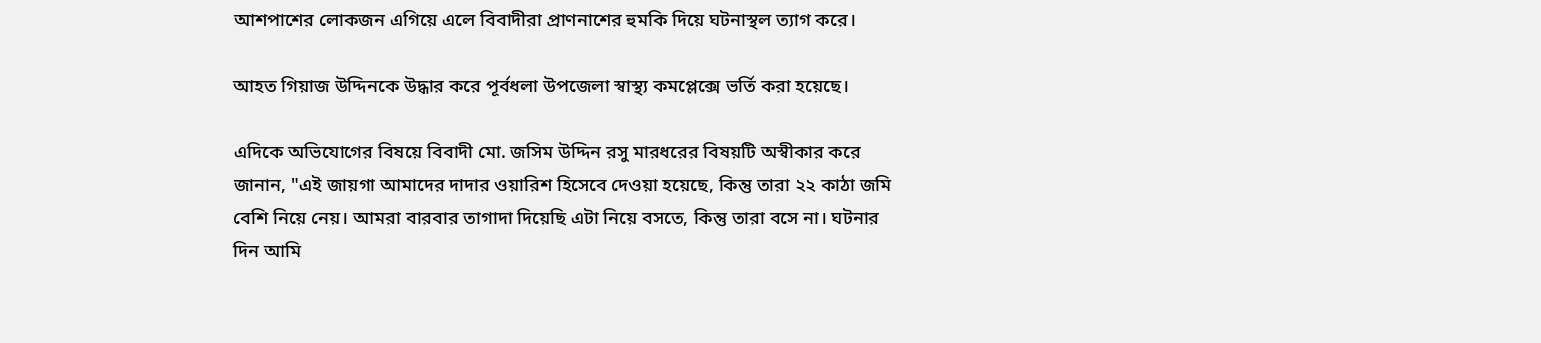আশপাশের লোকজন এগিয়ে এলে বিবাদীরা প্রাণনাশের হুমকি দিয়ে ঘটনাস্থল ত্যাগ করে।

আহত গিয়াজ উদ্দিনকে উদ্ধার করে পূর্বধলা উপজেলা স্বাস্থ্য কমপ্লেক্সে ভর্তি করা হয়েছে।

এদিকে অভিযোগের বিষয়ে বিবাদী মো. জসিম উদ্দিন রসু মারধরের বিষয়টি অস্বীকার করে জানান, "এই জায়গা আমাদের দাদার ওয়ারিশ হিসেবে দেওয়া হয়েছে, কিন্তু তারা ২২ কাঠা জমি বেশি নিয়ে নেয়। আমরা বারবার তাগাদা দিয়েছি এটা নিয়ে বসতে, কিন্তু তারা বসে না। ঘটনার দিন আমি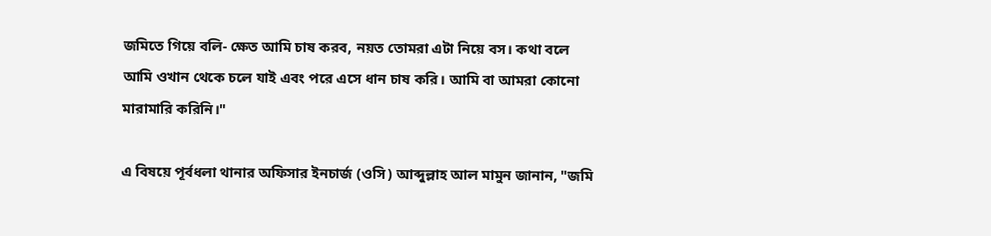জমিতে গিয়ে বলি- ক্ষেত আমি চাষ করব, নয়ত তোমরা এটা নিয়ে বস। কথা বলে আমি ওখান থেকে চলে যাই এবং পরে এসে ধান চাষ করি। আমি বা আমরা কোনো মারামারি করিনি।"

এ বিষয়ে পূর্বধলা থানার অফিসার ইনচার্জ (ওসি) আব্দুল্লাহ আল মামুন জানান, "জমি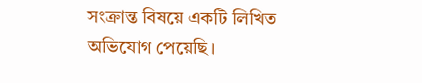সংক্রান্ত বিষয়ে একটি লিখিত অভিযোগ পেয়েছি।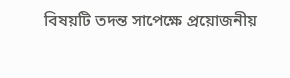বিষয়টি তদন্ত সাপেক্ষে প্রয়োজনীয়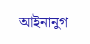আইনানুগ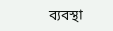ব্যবস্থা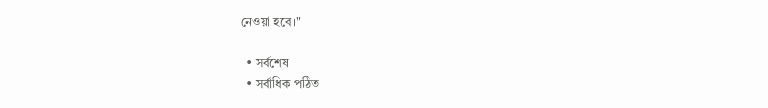নেওয়া হবে।"

  • সর্বশেষ
  • সর্বাধিক পঠিত